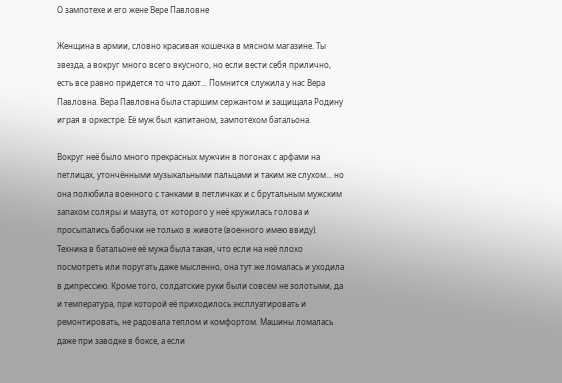О зампотехе и его жене Вере Павловне

Женщина в армии, словно красивая кошечка в мясном магазине. Ты звезда, а вокруг много всего вкусного, но если вести себя прилично, есть все равно придется то что дают... Помнится служила у нас Вера Павловна. Вера Павловна была старшим сержантом и защищала Родину играя в оркестре. Её муж был капитаном, зампотехом батальона.

Вокруг неё было много прекрасных мужчин в погонах с арфами на петлицах, утончёнными музыкальными пальцами и таким же слухом... но она полюбила военного с танками в петличках и с брутальным мужским запахом соляры и мазута, от которого у неё кружилась голова и просыпались бабочки не только в животе (военного имею ввиду). Техника в батальоне её мужа была такая, что если на неё плохо посмотреть или поругать даже мысленно, она тут же ломалась и уходила в дипрессию. Кроме того, солдатские руки были совсем не золотыми, да и температура, при которой её приходилось эксплуатировать и ремонтировать, не радовала теплом и комфортом. Машины ломалась даже при заводке в боксе, а если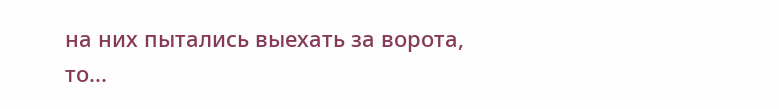на них пытались выехать за ворота, то...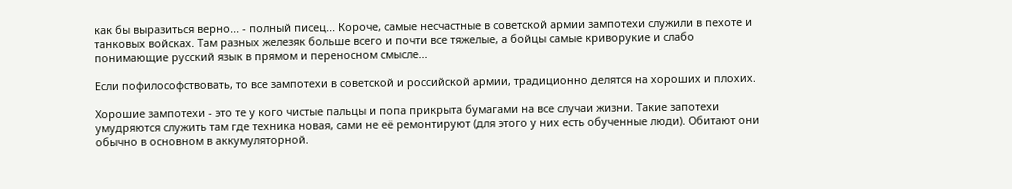как бы выразиться верно... - полный писец... Короче, самые несчастные в советской армии зампотехи служили в пехоте и танковых войсках. Там разных железяк больше всего и почти все тяжелые, а бойцы самые криворукие и слабо понимающие русский язык в прямом и переносном смысле...

Если пофилософствовать, то все зампотехи в советской и российской армии, традиционно делятся на хороших и плохих.

Хорошие зампотехи - это те у кого чистые пальцы и попа прикрыта бумагами на все случаи жизни. Такие запотехи умудряются служить там где техника новая, сами не её ремонтируют (для этого у них есть обученные люди). Обитают они обычно в основном в аккумуляторной.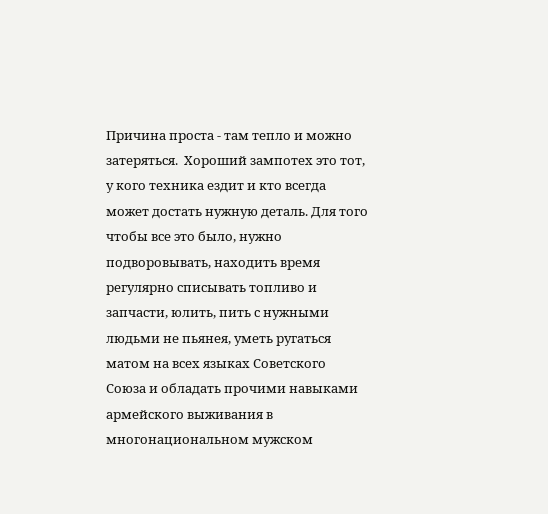Причина проста - там тепло и можно затеряться.  Хороший зампотех это тот, у кого техника ездит и кто всегда может достать нужную деталь. Для того чтобы все это было, нужно подворовывать, находить время регулярно списывать топливо и запчасти, юлить, пить с нужными людьми не пьянея, уметь ругаться матом на всех языках Советского Союза и обладать прочими навыками армейского выживания в многонациональном мужском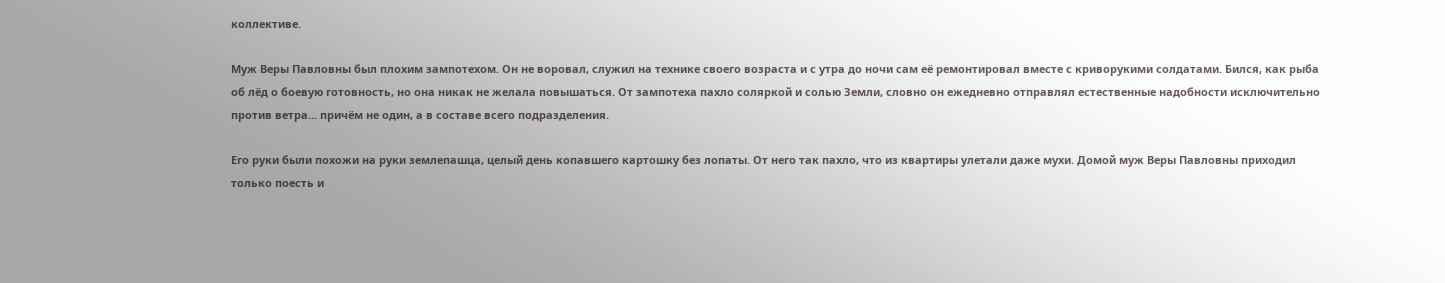коллективе.

Муж Веры Павловны был плохим зампотехом. Он не воровал, служил на технике своего возраста и с утра до ночи сам её ремонтировал вместе с криворукими солдатами. Бился, как рыба об лёд о боевую готовность, но она никак не желала повышаться. От зампотеха пахло соляркой и солью Земли, словно он ежедневно отправлял естественные надобности исключительно против ветра... причём не один, а в составе всего подразделения.

Его руки были похожи на руки землепашца, целый день копавшего картошку без лопаты. От него так пахло, что из квартиры улетали даже мухи. Домой муж Веры Павловны приходил только поесть и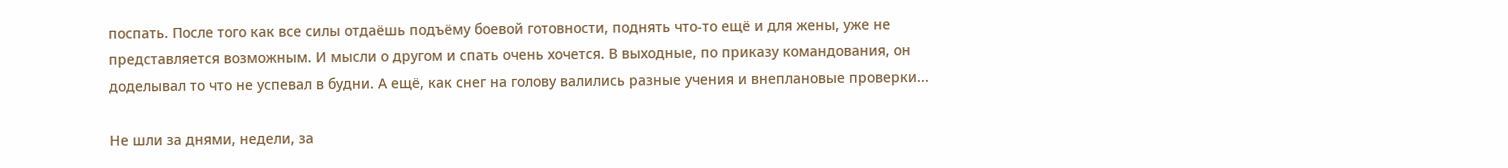поспать. После того как все силы отдаёшь подъёму боевой готовности, поднять что-то ещё и для жены, уже не представляется возможным. И мысли о другом и спать очень хочется. В выходные, по приказу командования, он доделывал то что не успевал в будни. А ещё, как снег на голову валились разные учения и внеплановые проверки...

Не шли за днями, недели, за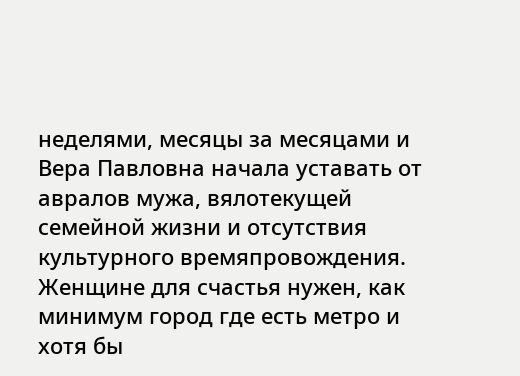неделями, месяцы за месяцами и Вера Павловна начала уставать от авралов мужа, вялотекущей семейной жизни и отсутствия культурного времяпровождения. Женщине для счастья нужен, как минимум город где есть метро и хотя бы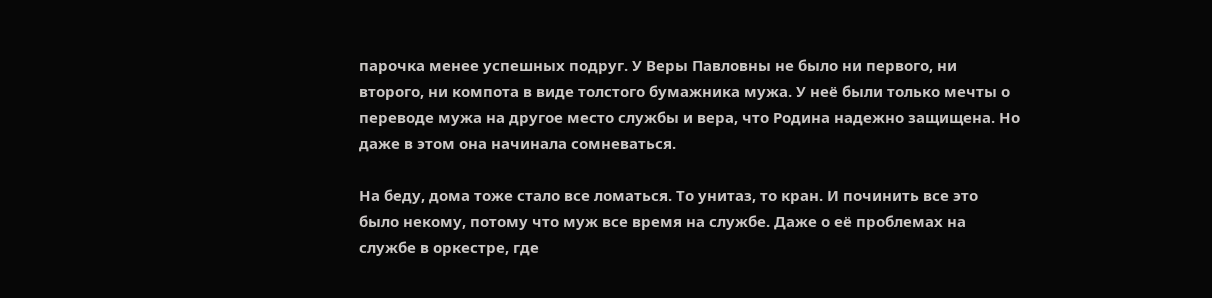парочка менее успешных подруг. У Веры Павловны не было ни первого, ни второго, ни компота в виде толстого бумажника мужа. У неё были только мечты о переводе мужа на другое место службы и вера, что Родина надежно защищена. Но даже в этом она начинала сомневаться.

На беду, дома тоже стало все ломаться. То унитаз, то кран. И починить все это было некому, потому что муж все время на службе. Даже о её проблемах на службе в оркестре, где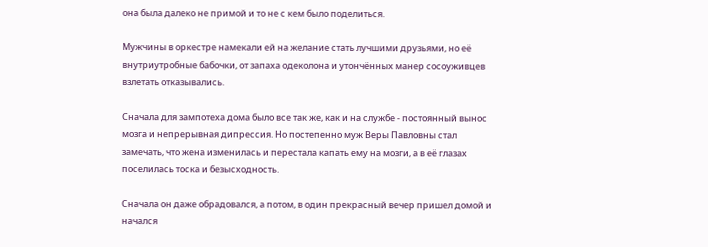она была далеко не примой и то не с кем было поделиться.

Мужчины в оркестре намекали ей на желание стать лучшими друзьями, но её внутриутробные бабочки, от запаха одеколона и утончённых манер сосоуживцев взлетать отказывались.

Сначала для зампотеха дома было все так же, как и на службе - постоянный вынос мозга и непрерывная дипрессия. Но постепенно муж Веры Павловны стал замечать, что жена изменилась и перестала капать ему на мозги, а в её глазах поселилась тоска и безысходность.

Сначала он даже обрадовался, а потом, в один прекрасный вечер пришел домой и начался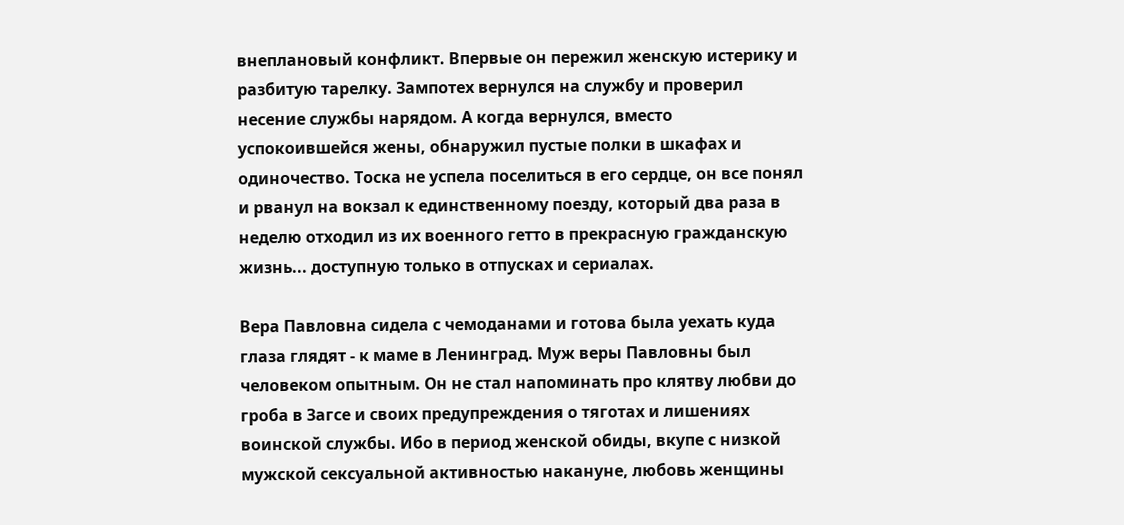внеплановый конфликт. Впервые он пережил женскую истерику и разбитую тарелку. Зампотех вернулся на службу и проверил несение службы нарядом. А когда вернулся, вместо успокоившейся жены, обнаружил пустые полки в шкафах и одиночество. Тоска не успела поселиться в его сердце, он все понял и рванул на вокзал к единственному поезду, который два раза в неделю отходил из их военного гетто в прекрасную гражданскую жизнь... доступную только в отпусках и сериалах.

Вера Павловна сидела с чемоданами и готова была уехать куда глаза глядят - к маме в Ленинград. Муж веры Павловны был человеком опытным. Он не стал напоминать про клятву любви до гроба в Загсе и своих предупреждения о тяготах и лишениях воинской службы. Ибо в период женской обиды, вкупе с низкой мужской сексуальной активностью накануне, любовь женщины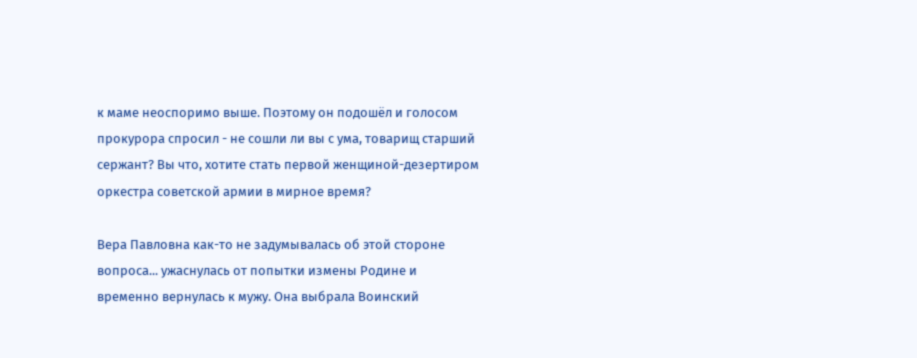к маме неоспоримо выше. Поэтому он подошёл и голосом прокурора спросил - не сошли ли вы с ума, товарищ старший сержант? Вы что, хотите стать первой женщиной-дезертиром оркестра советской армии в мирное время?

Вера Павловна как-то не задумывалась об этой стороне вопроса... ужаснулась от попытки измены Родине и временно вернулась к мужу. Она выбрала Воинский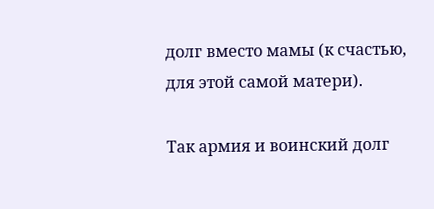долг вместо мамы (к счастью, для этой самой матери).

Так армия и воинский долг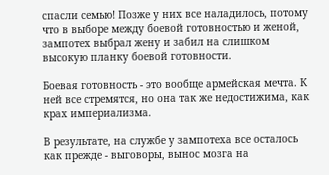спасли семью! Позже у них все наладилось, потому что в выборе между боевой готовностью и женой, зампотех выбрал жену и забил на слишком высокую планку боевой готовности.

Боевая готовность - это вообще армейская мечта. К ней все стремятся, но она так же недостижима, как крах империализма.

В результате, на службе у зампотеха все осталось как прежде - выговоры, вынос мозга на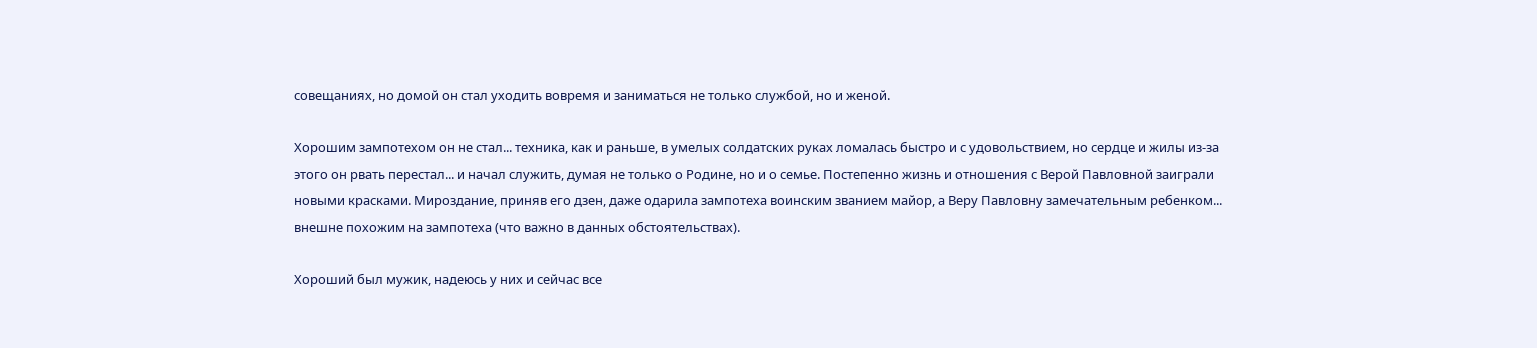совещаниях, но домой он стал уходить вовремя и заниматься не только службой, но и женой.

Хорошим зампотехом он не стал... техника, как и раньше, в умелых солдатских руках ломалась быстро и с удовольствием, но сердце и жилы из-за этого он рвать перестал... и начал служить, думая не только о Родине, но и о семье. Постепенно жизнь и отношения с Верой Павловной заиграли новыми красками. Мироздание, приняв его дзен, даже одарила зампотеха воинским званием майор, а Веру Павловну замечательным ребенком... внешне похожим на зампотеха (что важно в данных обстоятельствах).

Хороший был мужик, надеюсь у них и сейчас все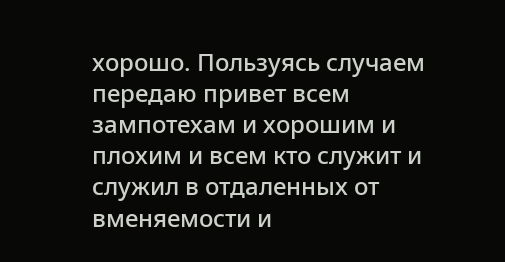хорошо. Пользуясь случаем передаю привет всем зампотехам и хорошим и плохим и всем кто служит и служил в отдаленных от вменяемости и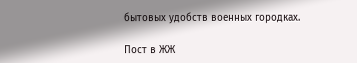бытовых удобств военных городках.

Пост в ЖЖ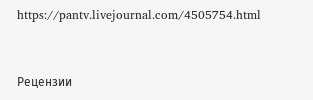https://pantv.livejournal.com/4505754.html


Рецензии